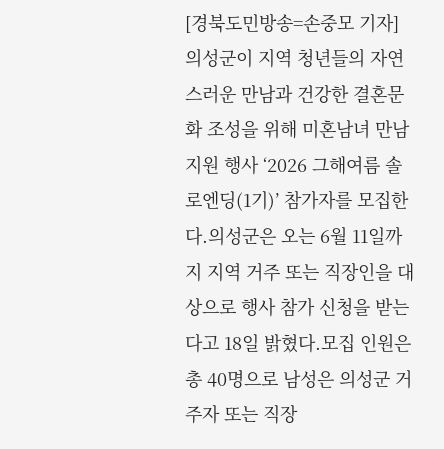[경북도민방송=손중모 기자] 의성군이 지역 청년들의 자연스러운 만남과 건강한 결혼문화 조성을 위해 미혼남녀 만남 지원 행사 ‘2026 그해여름 솔로엔딩(1기)’ 참가자를 모집한다.의성군은 오는 6월 11일까지 지역 거주 또는 직장인을 대상으로 행사 참가 신청을 받는다고 18일 밝혔다.모집 인원은 총 40명으로 남성은 의성군 거주자 또는 직장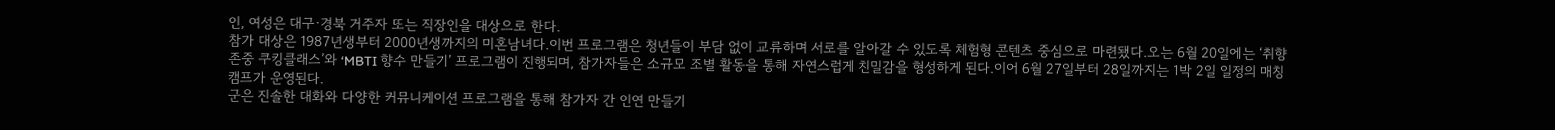인, 여성은 대구·경북 거주자 또는 직장인을 대상으로 한다.
참가 대상은 1987년생부터 2000년생까지의 미혼남녀다.이번 프로그램은 청년들이 부담 없이 교류하며 서로를 알아갈 수 있도록 체험형 콘텐츠 중심으로 마련됐다.오는 6월 20일에는 ‘취향존중 쿠킹클래스’와 ‘MBTI 향수 만들기’ 프로그램이 진행되며, 참가자들은 소규모 조별 활동을 통해 자연스럽게 친밀감을 형성하게 된다.이어 6월 27일부터 28일까지는 1박 2일 일정의 매칭캠프가 운영된다.
군은 진솔한 대화와 다양한 커뮤니케이션 프로그램을 통해 참가자 간 인연 만들기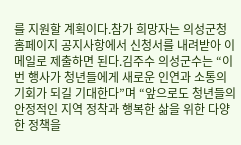를 지원할 계획이다.참가 희망자는 의성군청 홈페이지 공지사항에서 신청서를 내려받아 이메일로 제출하면 된다.김주수 의성군수는 “이번 행사가 청년들에게 새로운 인연과 소통의 기회가 되길 기대한다”며 “앞으로도 청년들의 안정적인 지역 정착과 행복한 삶을 위한 다양한 정책을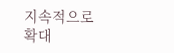지속적으로 확대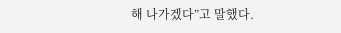해 나가겠다”고 말했다.